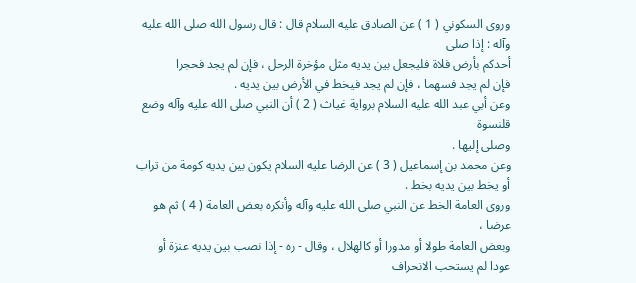وروى السكوني ( 1 ) عن الصادق عليه السلام قال : قال رسول الله صلى الله عليه وآله : إذا صلى
أحدكم بأرض فلاة فليجعل بين يديه مثل مؤخرة الرحل ، فإن لم يجد فحجرا
فإن لم يجد فسهما ، فإن لم يجد فيخط في الأرض بين يديه .
وعن أبي عبد الله عليه السلام برواية غياث ( 2 ) أن النبي صلى الله عليه وآله وضع قلنسوة
وصلى إليها .
وعن محمد بن إسماعيل ( 3 ) عن الرضا عليه السلام يكون بين يديه كومة من تراب
أو يخط بين يديه بخط .
وروى العامة الخط عن النبي صلى الله عليه وآله وأنكره بعض العامة ( 4 ) ثم هو عرضا ،
وبعض العامة طولا أو مدورا أو كالهلال ، وقال - ره - إذا نصب بين يديه عنزة أو
عودا لم يستحب الانحراف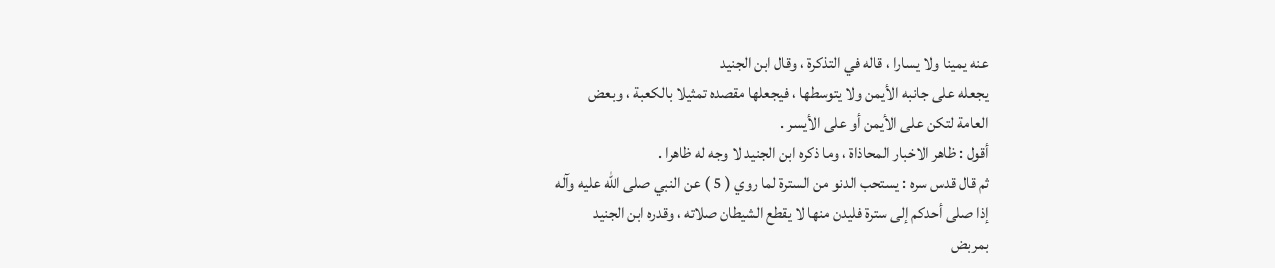عنه يمينا ولا يسارا ، قاله في التذكرة ، وقال ابن الجنيد
يجعله على جانبه الأيمن ولا يتوسطها ، فيجعلها مقصده تمثيلا بالكعبة ، وبعض
العامة لتكن على الأيمن أو على الأيسر .
أقول : ظاهر الاخبار المحاذاة ، وما ذكره ابن الجنيد لا وجه له ظاهرا .
ثم قال قدس سره : يستحب الدنو من السترة لما روي ( 5 ) عن النبي صلى الله عليه وآله
إذا صلى أحدكم إلى سترة فليدن منها لا يقطع الشيطان صلاته ، وقدره ابن الجنيد
بمربض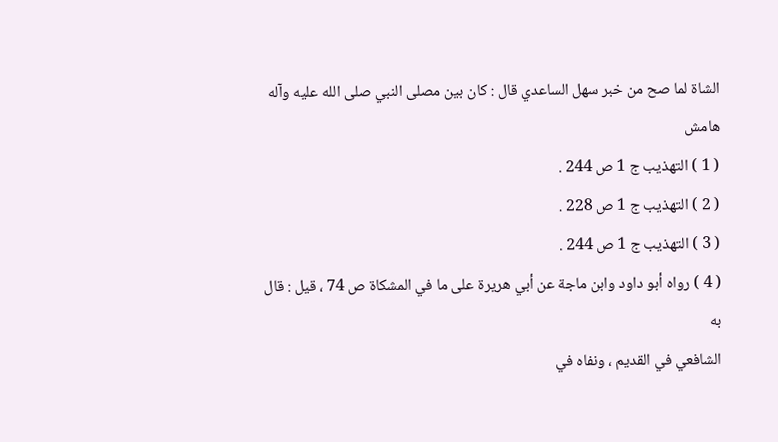الشاة لما صح من خبر سهل الساعدي قال : كان بين مصلى النبي صلى الله عليه وآله
هامش
( 1 ) التهذيب ج 1 ص 244 .
( 2 ) التهذيب ج 1 ص 228 .
( 3 ) التهذيب ج 1 ص 244 .
( 4 ) رواه أبو داود وابن ماجة عن أبي هريرة على ما في المشكاة ص 74 ، قيل : قال به
الشافعي في القديم ، ونفاه في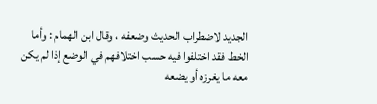الجديد لاضطراب الحديث وضعفه ، وقال ابن الهمام : وأما
الخط فقد اختلفوا فيه حسب اختلافهم في الوضع إذا لم يكن معه ما يغرزه أو يضعه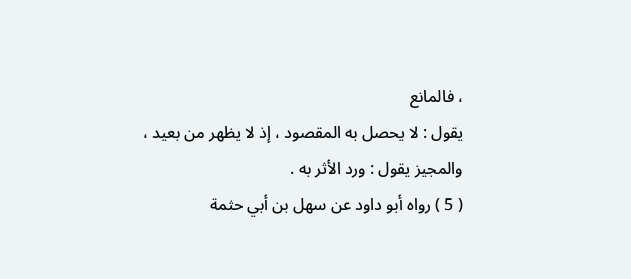، فالمانع
يقول : لا يحصل به المقصود ، إذ لا يظهر من بعيد ، والمجيز يقول : ورد الأثر به .
( 5 ) رواه أبو داود عن سهل بن أبي حثمة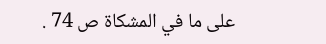على ما في المشكاة ص 74 .